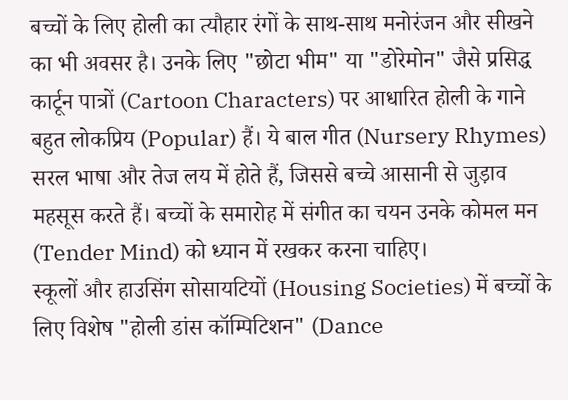बच्चों के लिए होली का त्यौहार रंगों के साथ-साथ मनोरंजन और सीखने का भी अवसर है। उनके लिए "छोटा भीम" या "डोरेमोन" जैसे प्रसिद्ध कार्टून पात्रों (Cartoon Characters) पर आधारित होली के गाने बहुत लोकप्रिय (Popular) हैं। ये बाल गीत (Nursery Rhymes) सरल भाषा और तेज लय में होते हैं, जिससे बच्चे आसानी से जुड़ाव महसूस करते हैं। बच्चों के समारोह में संगीत का चयन उनके कोमल मन (Tender Mind) को ध्यान में रखकर करना चाहिए।
स्कूलों और हाउसिंग सोसायटियों (Housing Societies) में बच्चों के लिए विशेष "होली डांस कॉम्पिटिशन" (Dance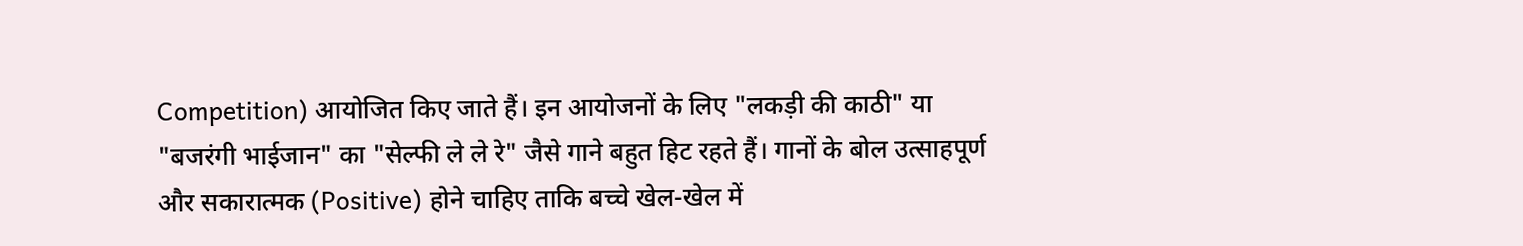Competition) आयोजित किए जाते हैं। इन आयोजनों के लिए "लकड़ी की काठी" या "बजरंगी भाईजान" का "सेल्फी ले ले रे" जैसे गाने बहुत हिट रहते हैं। गानों के बोल उत्साहपूर्ण और सकारात्मक (Positive) होने चाहिए ताकि बच्चे खेल-खेल में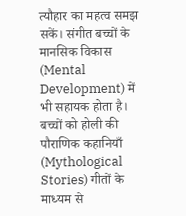त्यौहार का महत्व समझ सकें। संगीत बच्चों के मानसिक विकास (Mental Development) में भी सहायक होता है।
बच्चों को होली की पौराणिक कहानियाँ (Mythological Stories) गीतों के माध्यम से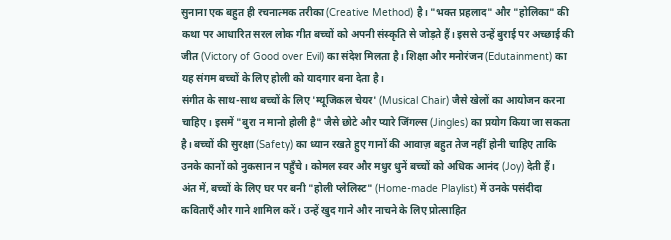सुनाना एक बहुत ही रचनात्मक तरीका (Creative Method) है। "भक्त प्रहलाद" और "होलिका" की कथा पर आधारित सरल लोक गीत बच्चों को अपनी संस्कृति से जोड़ते हैं। इससे उन्हें बुराई पर अच्छाई की जीत (Victory of Good over Evil) का संदेश मिलता है। शिक्षा और मनोरंजन (Edutainment) का यह संगम बच्चों के लिए होली को यादगार बना देता है।
संगीत के साथ-साथ बच्चों के लिए 'म्यूजिकल चेयर' (Musical Chair) जैसे खेलों का आयोजन करना चाहिए। इसमें "बुरा न मानो होली है" जैसे छोटे और प्यारे जिंगल्स (Jingles) का प्रयोग किया जा सकता है। बच्चों की सुरक्षा (Safety) का ध्यान रखते हुए गानों की आवाज़ बहुत तेज नहीं होनी चाहिए ताकि उनके कानों को नुकसान न पहुँचे। कोमल स्वर और मधुर धुनें बच्चों को अधिक आनंद (Joy) देती हैं।
अंत में, बच्चों के लिए घर पर बनी "होली प्लेलिस्ट" (Home-made Playlist) में उनके पसंदीदा कविताएँ और गाने शामिल करें। उन्हें खुद गाने और नाचने के लिए प्रोत्साहित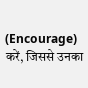(Encourage) करें, जिससे उनका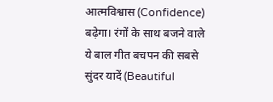आत्मविश्वास (Confidence) बढ़ेगा। रंगों के साथ बजने वाले ये बाल गीत बचपन की सबसे सुंदर यादें (Beautiful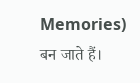Memories) बन जाते हैं।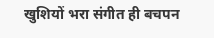खुशियों भरा संगीत ही बचपन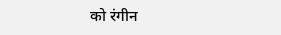को रंगीन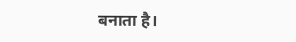बनाता है।